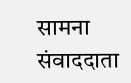सामना संवाददाता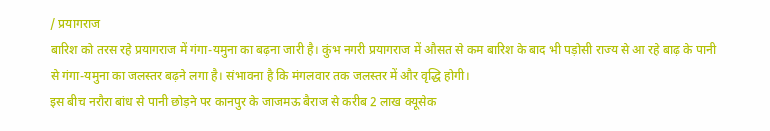/ प्रयागराज
बारिश को तरस रहे प्रयागराज में गंगा-यमुना का बढ़ना जारी है। कुंभ नगरी प्रयागराज में औसत से कम बारिश के बाद भी पड़ोसी राज्य से आ रहे बाढ़ के पानी से गंगा-यमुना का जलस्तर बढ़ने लगा है। संभावना है कि मंगलवार तक जलस्तर में और वृद्धि होगी।
इस बीच नरौरा बांध से पानी छोड़ने पर कानपुर के जाजमऊ बैराज से करीब 2 लाख क्यूसेक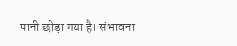पानी छोड़ा गया है। संभावना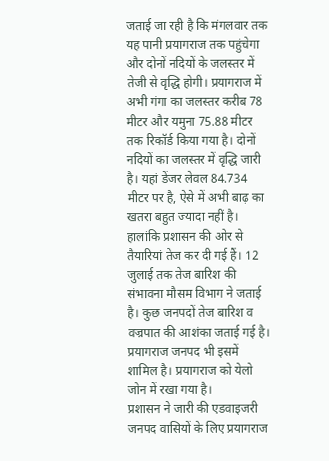जताई जा रही है कि मंगलवार तक यह पानी प्रयागराज तक पहुंचेगा और दोनों नदियों के जलस्तर में तेजी से वृद्धि होगी। प्रयागराज में अभी गंगा का जलस्तर करीब 78 मीटर और यमुना 75.88 मीटर तक रिकॉर्ड किया गया है। दोनों नदियों का जलस्तर में वृद्धि जारी है। यहां डेंजर लेवल 84.734 मीटर पर है, ऐसे में अभी बाढ़ का खतरा बहुत ज्यादा नहीं है। हालांकि प्रशासन की ओर से तैयारियां तेज कर दी गई हैं। 12 जुलाई तक तेज बारिश की संभावना मौसम विभाग ने जताई है। कुछ जनपदों तेज बारिश व वज्रपात की आशंका जताई गई है। प्रयागराज जनपद भी इसमें शामिल है। प्रयागराज को येलो जोन में रखा गया है।
प्रशासन ने जारी की एडवाइजरी जनपद वासियों के लिए प्रयागराज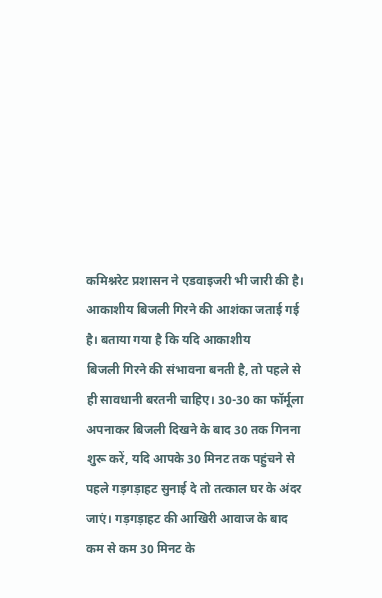कमिश्नरेट प्रशासन ने एडवाइजरी भी जारी की है। आकाशीय बिजली गिरने की आशंका जताई गई है। बताया गया है कि यदि आकाशीय
बिजली गिरने की संभावना बनती है, तो पहले से ही सावधानी बरतनी चाहिए। 30-30 का फॉर्मूला अपनाकर बिजली दिखने के बाद 30 तक गिनना शुरू करें, यदि आपके 30 मिनट तक पहुंचने से पहले गड़गड़ाहट सुनाई दे तो तत्काल घर के अंदर जाएं। गड़गड़ाहट की आखिरी आवाज के बाद कम से कम 30 मिनट के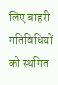लिए बाहरी गतिविधियों को स्थगित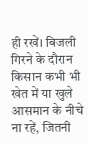ही रखें। बिजली गिरने के दौरान किसान कभी भी खेत में या खुले आसमान के नीचे ना रहें, जितनी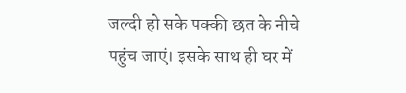जल्दी हो सके पक्की छत के नीचे पहुंच जाएं। इसके साथ ही घर में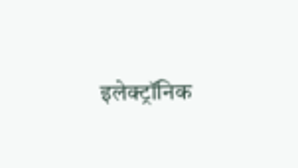इलेक्ट्रॉनिक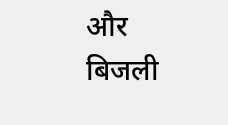और बिजली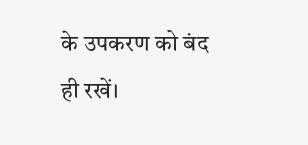के उपकरण को बंद ही रखें।